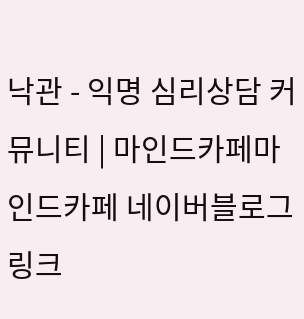낙관 - 익명 심리상담 커뮤니티 | 마인드카페마인드카페 네이버블로그 링크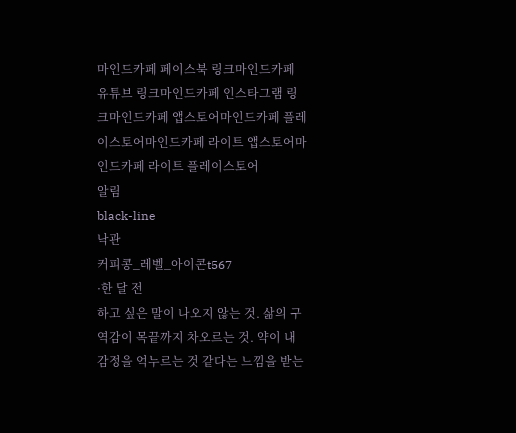마인드카페 페이스북 링크마인드카페 유튜브 링크마인드카페 인스타그램 링크마인드카페 앱스토어마인드카페 플레이스토어마인드카페 라이트 앱스토어마인드카페 라이트 플레이스토어
알림
black-line
낙관
커피콩_레벨_아이콘t567
·한 달 전
하고 싶은 말이 나오지 않는 것. 삶의 구역감이 목끝까지 차오르는 것. 약이 내 감정을 억누르는 것 같다는 느낌을 받는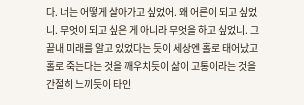다. 너는 어떻게 살아가고 싶었어. 왜 어른이 되고 싶었니. 무엇이 되고 싶은 게 아니라 무엇을 하고 싶었니. 그끝내 미래를 알고 있었다는 듯이 세상엔 홀로 태어났고 홀로 죽는다는 것을 깨우치듯이 삶이 고통이라는 것을 간절히 느끼듯이 타인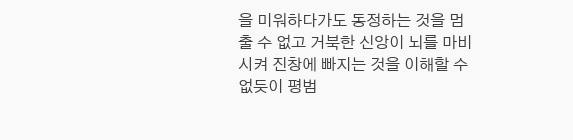을 미워하다가도 동정하는 것을 멈출 수 없고 거북한 신앙이 뇌를 마비시켜 진창에 빠지는 것을 이해할 수 없듯이 평범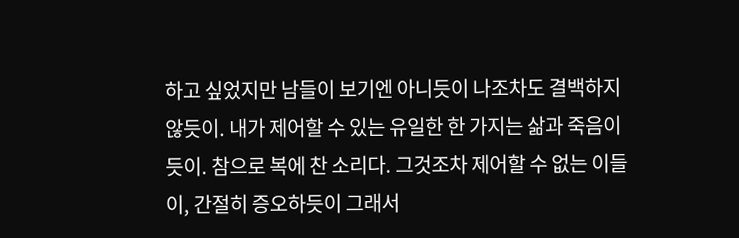하고 싶었지만 남들이 보기엔 아니듯이 나조차도 결백하지 않듯이. 내가 제어할 수 있는 유일한 한 가지는 삶과 죽음이듯이. 참으로 복에 찬 소리다. 그것조차 제어할 수 없는 이들이, 간절히 증오하듯이 그래서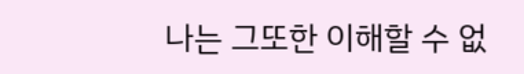나는 그또한 이해할 수 없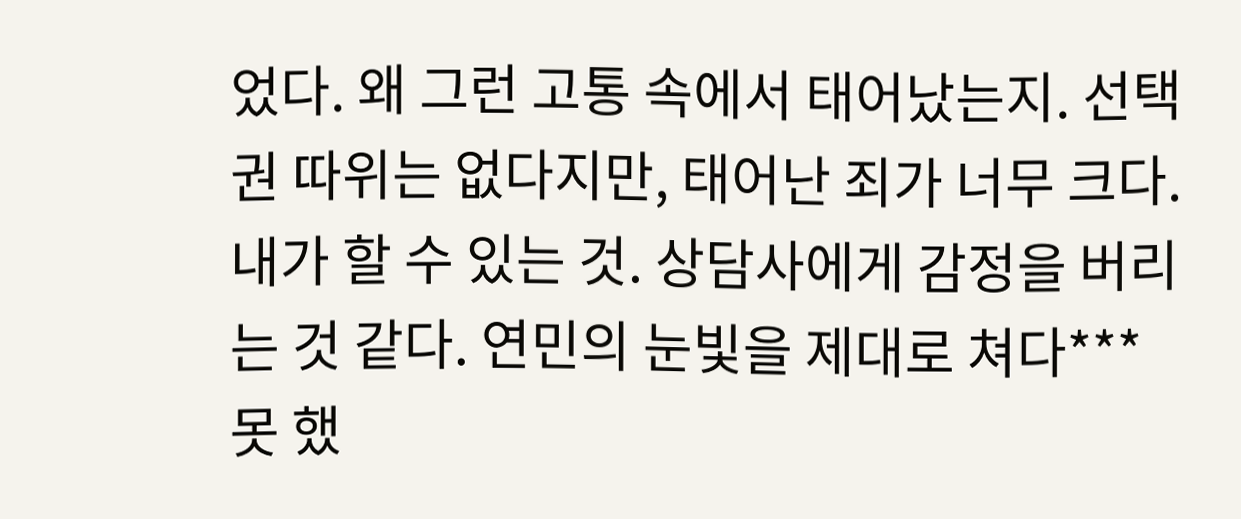었다. 왜 그런 고통 속에서 태어났는지. 선택권 따위는 없다지만, 태어난 죄가 너무 크다. 내가 할 수 있는 것. 상담사에게 감정을 버리는 것 같다. 연민의 눈빛을 제대로 쳐다*** 못 했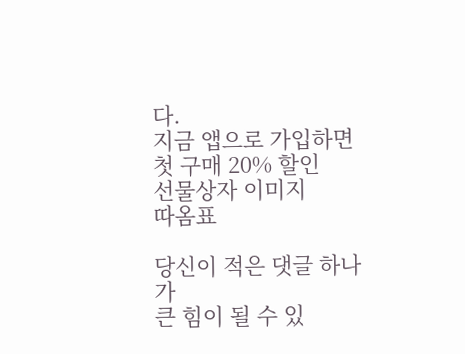다.
지금 앱으로 가입하면
첫 구매 20% 할인
선물상자 이미지
따옴표

당신이 적은 댓글 하나가
큰 힘이 될 수 있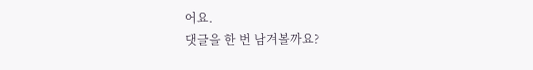어요.
댓글을 한 번 남겨볼까요?